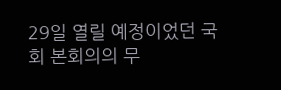29일 열릴 예정이었던 국회 본회의의 무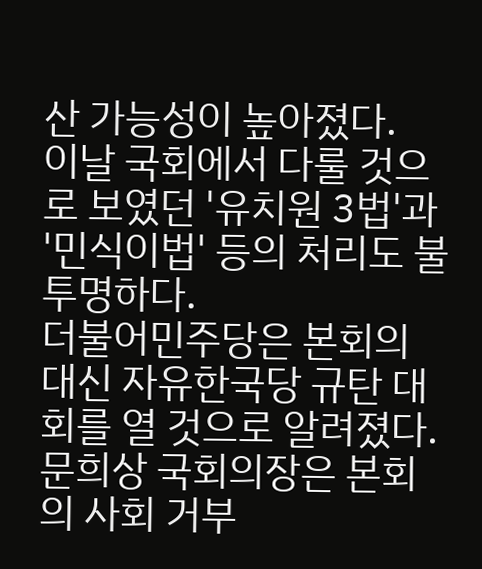산 가능성이 높아졌다.
이날 국회에서 다룰 것으로 보였던 '유치원 3법'과 '민식이법' 등의 처리도 불투명하다.
더불어민주당은 본회의 대신 자유한국당 규탄 대회를 열 것으로 알려졌다. 문희상 국회의장은 본회의 사회 거부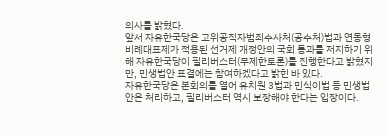의사를 밝혔다.
앞서 자유한국당은 고위공직자범죄수사처(공수처)법과 연동형 비례대표제가 적용된 선거제 개정안의 국회 통과를 저지하기 위해 자유한국당이 필리버스터(무제한토론)를 진행한다고 밝혔지만, 민생법안 표결에는 참여하겠다고 밝힌 바 있다.
자유한국당은 본회의를 열어 유치원 3법과 민식이법 등 민생법안은 처리하고, 필리버스터 역시 보장해야 한다는 입장이다.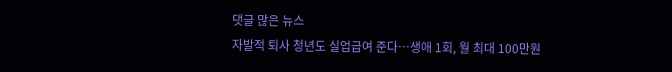댓글 많은 뉴스
자발적 퇴사 청년도 실업급여 준다…생애 1회, 월 최대 100만원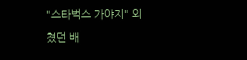"스타벅스 가야지" 외쳤던 배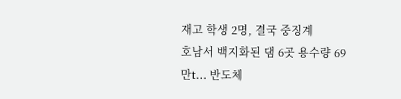재고 학생 2명, 결국 중징계
호남서 백지화된 댐 6곳 용수량 69만t… 반도체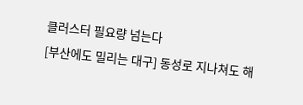클러스터 필요량 넘는다
[부산에도 밀리는 대구] 동성로 지나쳐도 해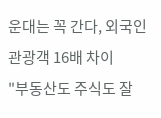운대는 꼭 간다, 외국인 관광객 16배 차이
"부동산도 주식도 잘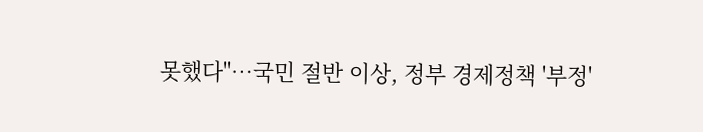못했다"…국민 절반 이상, 정부 경제정책 '부정'